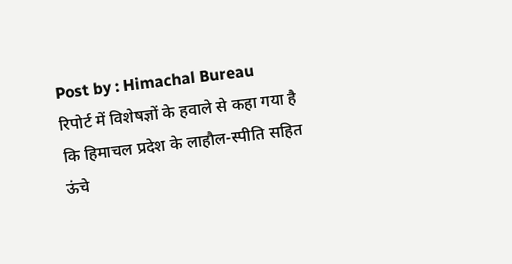Post by : Himachal Bureau
रिपोर्ट में विशेषज्ञों के हवाले से कहा गया है कि हिमाचल प्रदेश के लाहौल-स्पीति सहित ऊंचे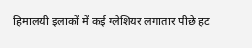हिमालयी इलाकों में कई ग्लेशियर लगातार पीछे हट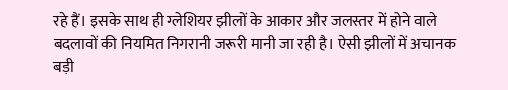रहे हैं। इसके साथ ही ग्लेशियर झीलों के आकार और जलस्तर में होने वाले बदलावों की नियमित निगरानी जरूरी मानी जा रही है। ऐसी झीलों में अचानक बड़ी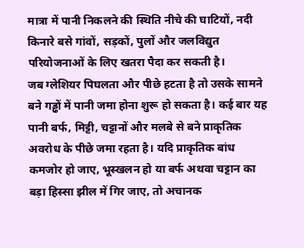मात्रा में पानी निकलने की स्थिति नीचे की घाटियों, नदी किनारे बसे गांवों, सड़कों, पुलों और जलविद्युत परियोजनाओं के लिए खतरा पैदा कर सकती है।
जब ग्लेशियर पिघलता और पीछे हटता है तो उसके सामने बने गड्ढों में पानी जमा होना शुरू हो सकता है। कई बार यह पानी बर्फ, मिट्टी, चट्टानों और मलबे से बने प्राकृतिक अवरोध के पीछे जमा रहता है। यदि प्राकृतिक बांध कमजोर हो जाए, भूस्खलन हो या बर्फ अथवा चट्टान का बड़ा हिस्सा झील में गिर जाए, तो अचानक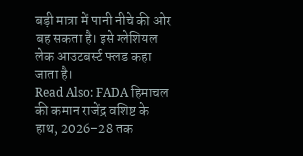बड़ी मात्रा में पानी नीचे की ओर बह सकता है। इसे ग्लेशियल लेक आउटबर्स्ट फ्लड कहा जाता है।
Read Also: FADA हिमाचल की कमान राजेंद्र वशिष्ट के हाथ, 2026–28 तक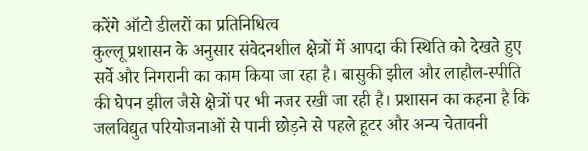करेंगे ऑटो डीलरों का प्रतिनिधित्व
कुल्लू प्रशासन के अनुसार संवेदनशील क्षेत्रों में आपदा की स्थिति को देखते हुए सर्वे और निगरानी का काम किया जा रहा है। बासुकी झील और लाहौल-स्पीति की घेपन झील जैसे क्षेत्रों पर भी नजर रखी जा रही है। प्रशासन का कहना है कि जलविद्युत परियोजनाओं से पानी छोड़ने से पहले हूटर और अन्य चेतावनी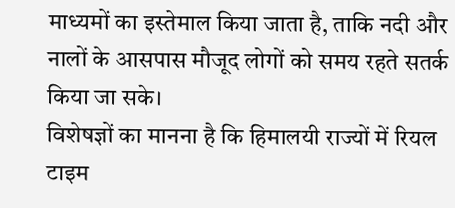माध्यमों का इस्तेमाल किया जाता है, ताकि नदी और नालों के आसपास मौजूद लोगों को समय रहते सतर्क किया जा सके।
विशेषज्ञों का मानना है कि हिमालयी राज्यों में रियल टाइम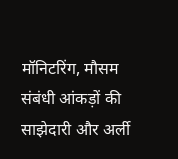मॉनिटरिंग, मौसम संबंधी आंकड़ों की साझेदारी और अर्ली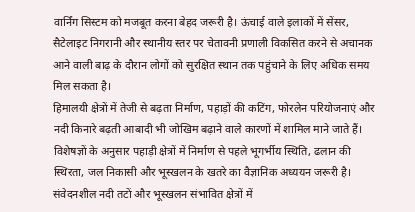वार्निंग सिस्टम को मजबूत करना बेहद जरूरी है। ऊंचाई वाले इलाकों में सेंसर, सैटेलाइट निगरानी और स्थानीय स्तर पर चेतावनी प्रणाली विकसित करने से अचानक आने वाली बाढ़ के दौरान लोगों को सुरक्षित स्थान तक पहुंचाने के लिए अधिक समय मिल सकता है।
हिमालयी क्षेत्रों में तेजी से बढ़ता निर्माण, पहाड़ों की कटिंग, फोरलेन परियोजनाएं और नदी किनारे बढ़ती आबादी भी जोखिम बढ़ाने वाले कारणों में शामिल माने जाते हैं। विशेषज्ञों के अनुसार पहाड़ी क्षेत्रों में निर्माण से पहले भूगर्भीय स्थिति, ढलान की स्थिरता, जल निकासी और भूस्खलन के खतरे का वैज्ञानिक अध्ययन जरूरी है। संवेदनशील नदी तटों और भूस्खलन संभावित क्षेत्रों में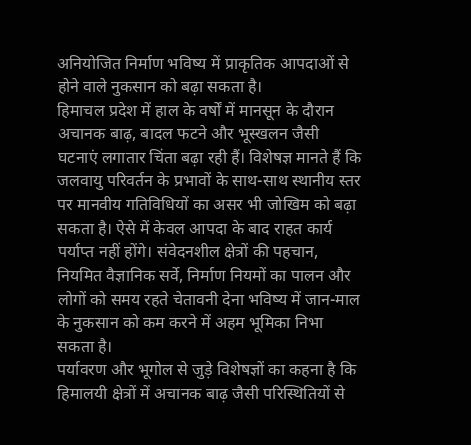अनियोजित निर्माण भविष्य में प्राकृतिक आपदाओं से होने वाले नुकसान को बढ़ा सकता है।
हिमाचल प्रदेश में हाल के वर्षों में मानसून के दौरान अचानक बाढ़, बादल फटने और भूस्खलन जैसी घटनाएं लगातार चिंता बढ़ा रही हैं। विशेषज्ञ मानते हैं कि जलवायु परिवर्तन के प्रभावों के साथ-साथ स्थानीय स्तर पर मानवीय गतिविधियों का असर भी जोखिम को बढ़ा सकता है। ऐसे में केवल आपदा के बाद राहत कार्य पर्याप्त नहीं होंगे। संवेदनशील क्षेत्रों की पहचान, नियमित वैज्ञानिक सर्वे, निर्माण नियमों का पालन और लोगों को समय रहते चेतावनी देना भविष्य में जान-माल के नुकसान को कम करने में अहम भूमिका निभा सकता है।
पर्यावरण और भूगोल से जुड़े विशेषज्ञों का कहना है कि हिमालयी क्षेत्रों में अचानक बाढ़ जैसी परिस्थितियों से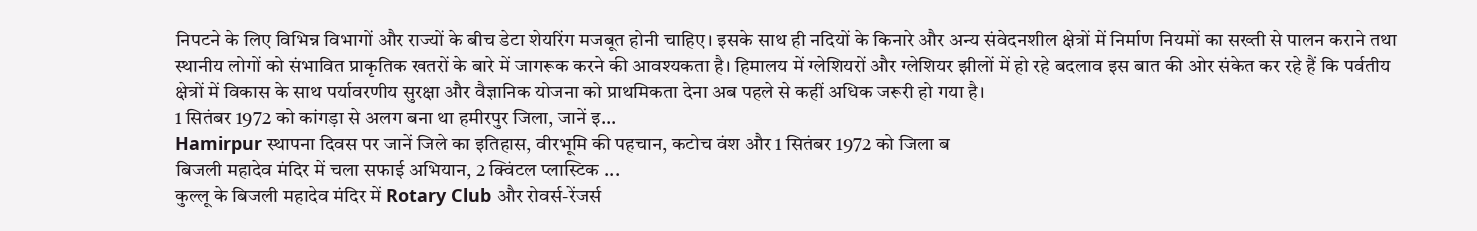निपटने के लिए विभिन्न विभागों और राज्यों के बीच डेटा शेयरिंग मजबूत होनी चाहिए। इसके साथ ही नदियों के किनारे और अन्य संवेदनशील क्षेत्रों में निर्माण नियमों का सख्ती से पालन कराने तथा स्थानीय लोगों को संभावित प्राकृतिक खतरों के बारे में जागरूक करने की आवश्यकता है। हिमालय में ग्लेशियरों और ग्लेशियर झीलों में हो रहे बदलाव इस बात की ओर संकेत कर रहे हैं कि पर्वतीय क्षेत्रों में विकास के साथ पर्यावरणीय सुरक्षा और वैज्ञानिक योजना को प्राथमिकता देना अब पहले से कहीं अधिक जरूरी हो गया है।
1 सितंबर 1972 को कांगड़ा से अलग बना था हमीरपुर जिला, जानें इ...
Hamirpur स्थापना दिवस पर जानें जिले का इतिहास, वीरभूमि की पहचान, कटोच वंश और 1 सितंबर 1972 को जिला ब
बिजली महादेव मंदिर में चला सफाई अभियान, 2 क्विंटल प्लास्टिक ...
कुल्लू के बिजली महादेव मंदिर में Rotary Club और रोवर्स-रेंजर्स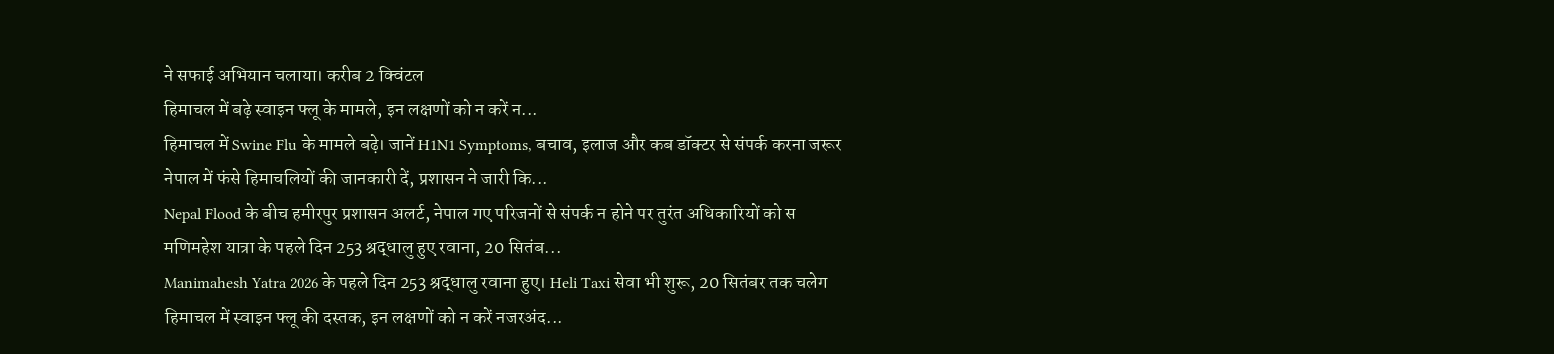ने सफाई अभियान चलाया। करीब 2 क्विंटल
हिमाचल में बढ़े स्वाइन फ्लू के मामले, इन लक्षणों को न करें न...
हिमाचल में Swine Flu के मामले बढ़े। जानें H1N1 Symptoms, बचाव, इलाज और कब डॉक्टर से संपर्क करना जरूर
नेपाल में फंसे हिमाचलियों की जानकारी दें, प्रशासन ने जारी कि...
Nepal Flood के बीच हमीरपुर प्रशासन अलर्ट, नेपाल गए परिजनों से संपर्क न होने पर तुरंत अधिकारियों को स
मणिमहेश यात्रा के पहले दिन 253 श्रद्धालु हुए रवाना, 20 सितंब...
Manimahesh Yatra 2026 के पहले दिन 253 श्रद्धालु रवाना हुए। Heli Taxi सेवा भी शुरू, 20 सितंबर तक चलेग
हिमाचल में स्वाइन फ्लू की दस्तक, इन लक्षणों को न करें नजरअंद...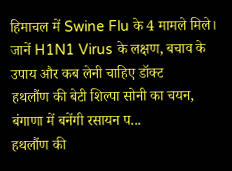हिमाचल में Swine Flu के 4 मामले मिले। जानें H1N1 Virus के लक्षण, बचाव के उपाय और कब लेनी चाहिए डॉक्ट
हथलौंण की बेटी शिल्पा सोनी का चयन, बंगाणा में बनेंगी रसायन प...
हथलौंण की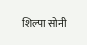शिल्पा सोनी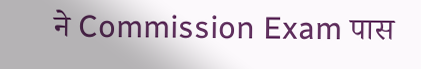ने Commission Exam पास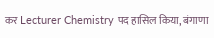कर Lecturer Chemistry पद हासिल किया, बंगाणा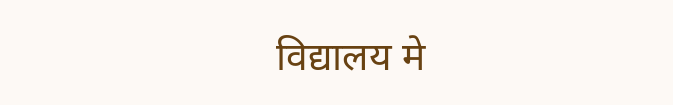विद्यालय मे